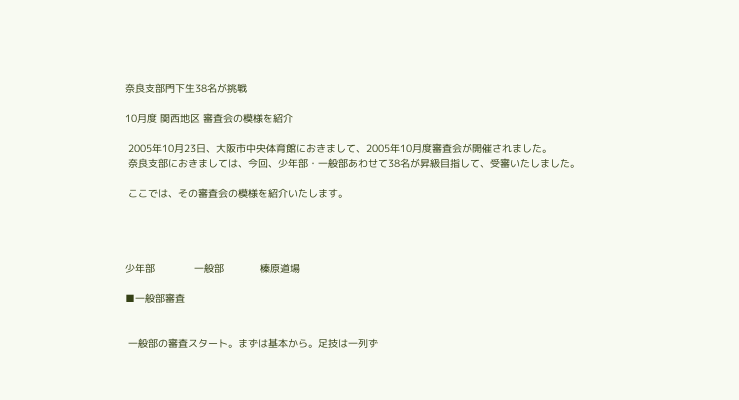奈良支部門下生38名が挑戦

10月度 関西地区 審査会の模様を紹介

 2005年10月23日、大阪市中央体育館におきまして、2005年10月度審査会が開催されました。
 奈良支部におきましては、今回、少年部・一般部あわせて38名が昇級目指して、受審いたしました。

 ここでは、その審査会の模様を紹介いたします。




少年部             一般部            榛原道場

■一般部審査


 一般部の審査スタート。まずは基本から。足技は一列ず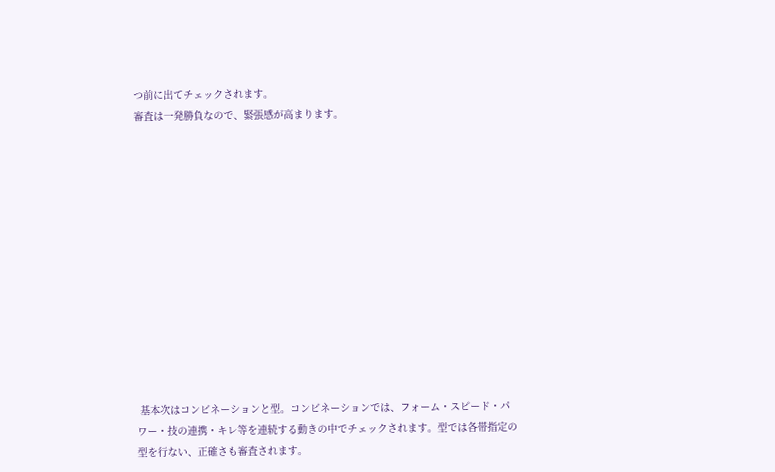つ前に出てチェックされます。
審査は一発勝負なので、緊張感が高まります。













 基本次はコンビネーションと型。コンビネーションでは、フォーム・スピード・パワー・技の連携・キレ等を連続する動きの中でチェックされます。型では各帯指定の型を行ない、正確さも審査されます。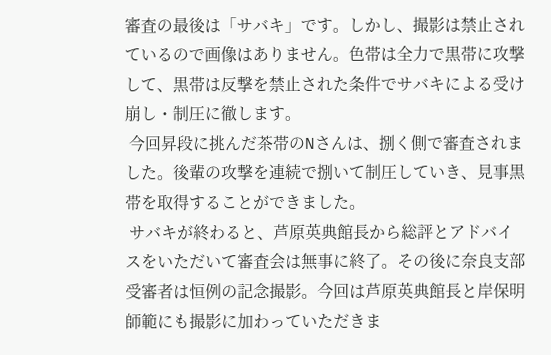審査の最後は「サバキ」です。しかし、撮影は禁止されているので画像はありません。色帯は全力で黒帯に攻撃して、黒帯は反撃を禁止された条件でサバキによる受け崩し・制圧に徹します。
 今回昇段に挑んだ茶帯のNさんは、捌く側で審査されました。後輩の攻撃を連続で捌いて制圧していき、見事黒帯を取得することができました。
 サバキが終わると、芦原英典館長から総評とアドバイスをいただいて審査会は無事に終了。その後に奈良支部受審者は恒例の記念撮影。今回は芦原英典館長と岸保明師範にも撮影に加わっていただきま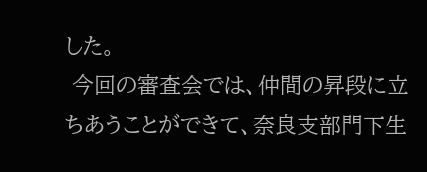した。
 今回の審査会では、仲間の昇段に立ちあうことができて、奈良支部門下生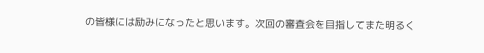の皆様には励みになったと思います。次回の審査会を目指してまた明るく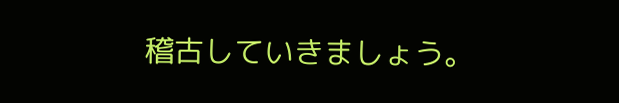稽古していきましょう。